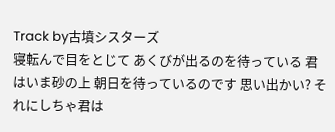Track by古墳シスターズ
寝転んで目をとじて あくびが出るのを待っている 君はいま砂の上 朝日を待っているのです 思い出かい? それにしちゃ君は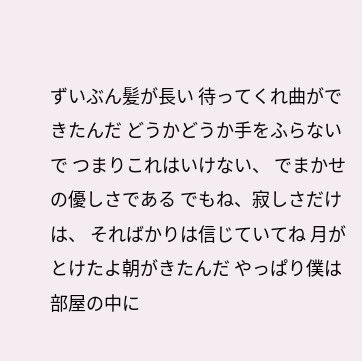ずいぶん髪が長い 待ってくれ曲ができたんだ どうかどうか手をふらないで つまりこれはいけない、 でまかせの優しさである でもね、寂しさだけは、 そればかりは信じていてね 月がとけたよ朝がきたんだ やっぱり僕は部屋の中に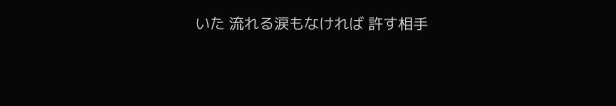いた 流れる涙もなければ 許す相手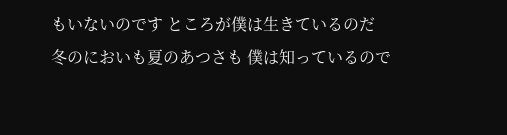もいないのです ところが僕は生きているのだ 冬のにおいも夏のあつさも 僕は知っているので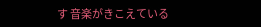す 音楽がきこえている